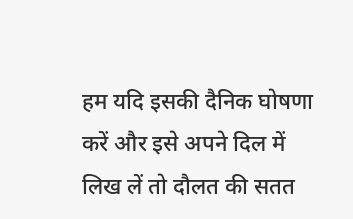हम यदि इसकी दैनिक घोषणा करें और इसे अपने दिल में लिख लें तो दौलत की सतत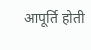आपूर्ति होती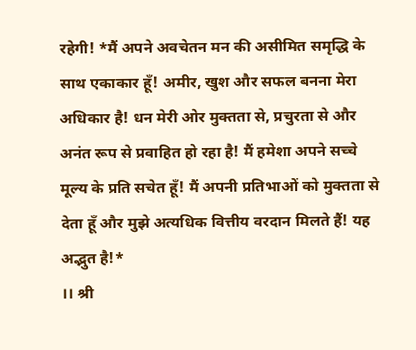रहेगी! *मैं अपने अवचेतन मन की असीमित समृद्धि के साथ एकाकार हूँ! अमीर, खुश और सफल बनना मेरा अधिकार है! धन मेरी ओर मुक्तता से, प्रचुरता से और अनंत रूप से प्रवाहित हो रहा है! मैं हमेशा अपने सच्चे मूल्य के प्रति सचेत हूँ! मैं अपनी प्रतिभाओं को मुक्तता से देता हूँ और मुझे अत्यधिक वित्तीय वरदान मिलते हैं! यह अद्भुत है!*
।। श्री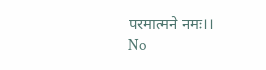परमात्मने नमः।।
No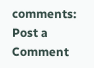comments:
Post a Comment